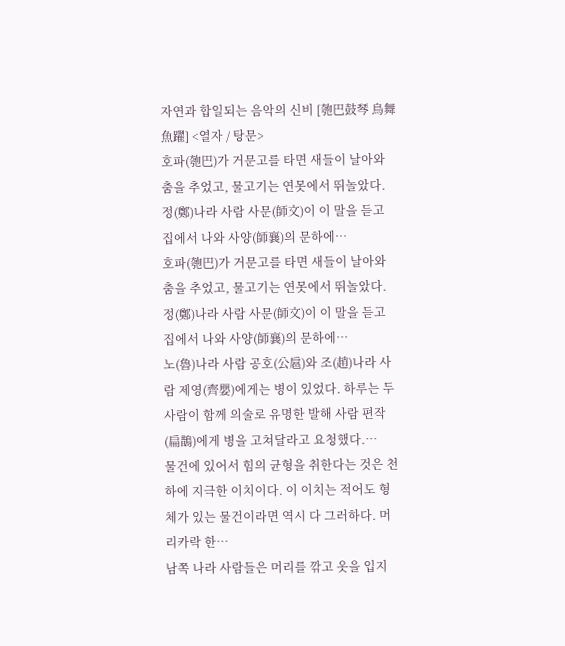자연과 합일되는 음악의 신비 [匏巴鼓琴 鳥舞魚躍] <열자 / 탕문>
호파(匏巴)가 거문고를 타면 새들이 날아와 춤을 추었고, 물고기는 연못에서 뛰놀았다. 정(鄭)나라 사람 사문(師文)이 이 말을 듣고 집에서 나와 사양(師襄)의 문하에…
호파(匏巴)가 거문고를 타면 새들이 날아와 춤을 추었고, 물고기는 연못에서 뛰놀았다. 정(鄭)나라 사람 사문(師文)이 이 말을 듣고 집에서 나와 사양(師襄)의 문하에…
노(魯)나라 사람 공호(公扈)와 조(趙)나라 사람 제영(齊嬰)에게는 병이 있었다. 하루는 두 사람이 함께 의술로 유명한 발해 사람 편작(扁鵲)에게 병을 고쳐달라고 요청했다.…
물건에 있어서 힘의 균형을 취한다는 것은 천하에 지극한 이치이다. 이 이치는 적어도 형체가 있는 물건이라면 역시 다 그러하다. 머리카락 한…
남쪽 나라 사람들은 머리를 깎고 옷을 입지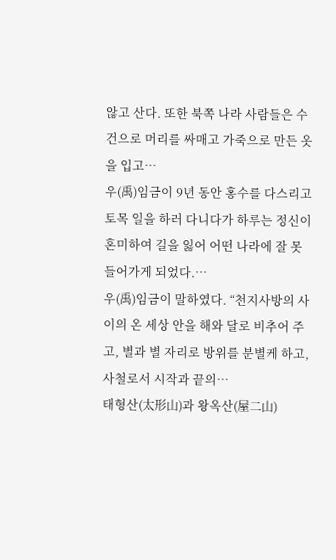않고 산다. 또한 북쪽 나라 사람들은 수건으로 머리를 싸매고 가죽으로 만든 옷을 입고…
우(禹)임금이 9년 동안 홍수를 다스리고 토목 일을 하러 다니다가 하루는 정신이 혼미하여 길을 잃어 어떤 나라에 잘 못 들어가게 되었다.…
우(禹)임금이 말하였다. “천지사방의 사이의 온 세상 안을 해와 달로 비추어 주고, 별과 별 자리로 방위를 분별케 하고, 사철로서 시작과 끝의…
태형산(太形山)과 왕옥산(屋二山)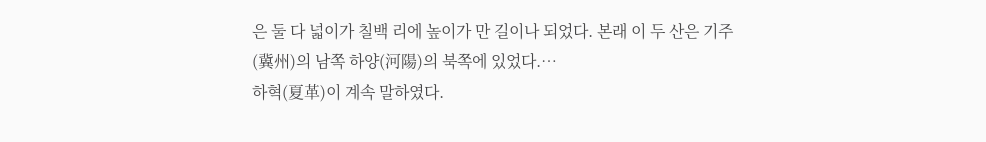은 둘 다 넓이가 칠백 리에 높이가 만 길이나 되었다. 본래 이 두 산은 기주(冀州)의 남쪽 하양(河陽)의 북쪽에 있었다.…
하혁(夏革)이 계속 말하였다.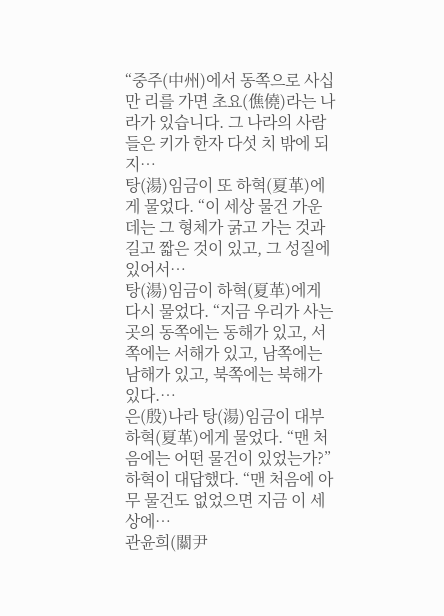“중주(中州)에서 동쪽으로 사십만 리를 가면 초요(僬僥)라는 나라가 있습니다. 그 나라의 사람들은 키가 한자 다섯 치 밖에 되지…
탕(湯)임금이 또 하혁(夏革)에게 물었다. “이 세상 물건 가운데는 그 형체가 굵고 가는 것과 길고 짧은 것이 있고, 그 성질에 있어서…
탕(湯)임금이 하혁(夏革)에게 다시 물었다. “지금 우리가 사는 곳의 동쪽에는 동해가 있고, 서쪽에는 서해가 있고, 남쪽에는 남해가 있고, 북쪽에는 북해가 있다.…
은(殷)나라 탕(湯)임금이 대부 하혁(夏革)에게 물었다. “맨 처음에는 어떤 물건이 있었는가?” 하혁이 대답했다. “맨 처음에 아무 물건도 없었으면 지금 이 세상에…
관윤희(關尹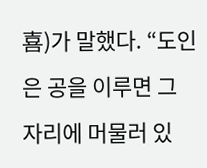喜)가 말했다. “도인은 공을 이루면 그 자리에 머물러 있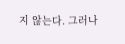지 않는다. 그러나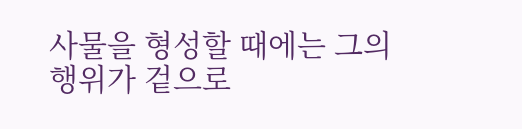사물을 형성할 때에는 그의 행위가 겉으로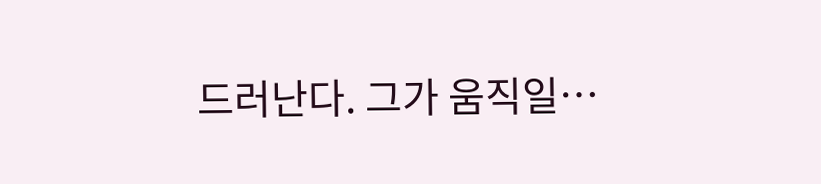드러난다. 그가 움직일…